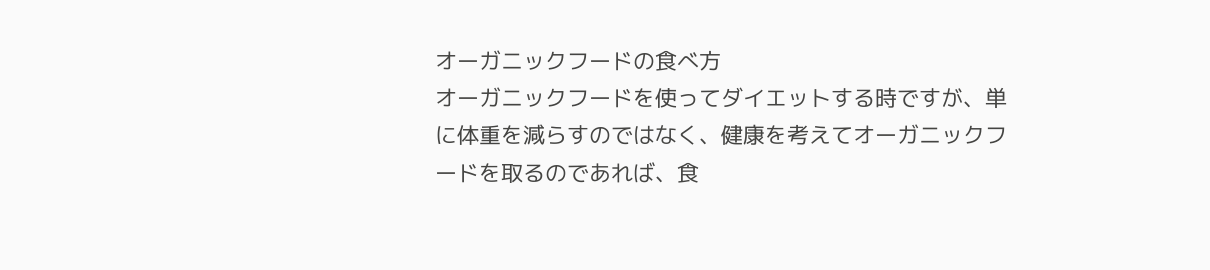オーガニックフードの食べ方
オーガニックフードを使ってダイエットする時ですが、単に体重を減らすのではなく、健康を考えてオーガニックフードを取るのであれば、食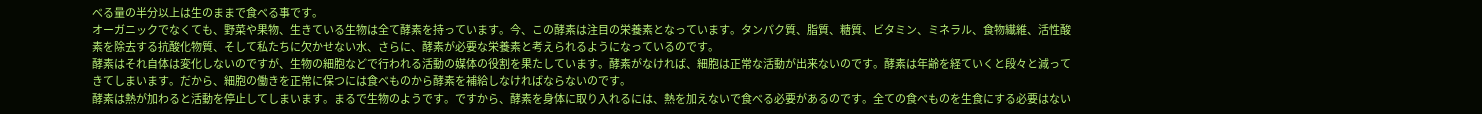べる量の半分以上は生のままで食べる事です。
オーガニックでなくても、野菜や果物、生きている生物は全て酵素を持っています。今、この酵素は注目の栄養素となっています。タンパク質、脂質、糖質、ビタミン、ミネラル、食物繊維、活性酸素を除去する抗酸化物質、そして私たちに欠かせない水、さらに、酵素が必要な栄養素と考えられるようになっているのです。
酵素はそれ自体は変化しないのですが、生物の細胞などで行われる活動の媒体の役割を果たしています。酵素がなければ、細胞は正常な活動が出来ないのです。酵素は年齢を経ていくと段々と減ってきてしまいます。だから、細胞の働きを正常に保つには食べものから酵素を補給しなければならないのです。
酵素は熱が加わると活動を停止してしまいます。まるで生物のようです。ですから、酵素を身体に取り入れるには、熱を加えないで食べる必要があるのです。全ての食べものを生食にする必要はない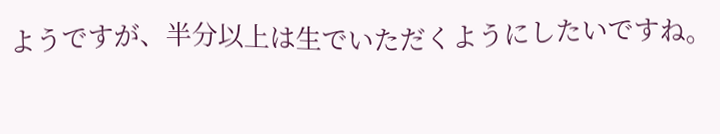ようですが、半分以上は生でいただくようにしたいですね。